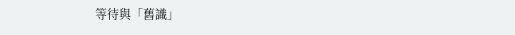等待與「舊識」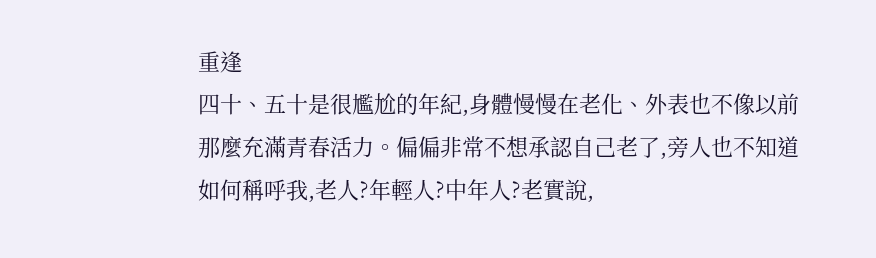重逢
四十、五十是很尷尬的年紀,身體慢慢在老化、外表也不像以前那麼充滿青春活力。偏偏非常不想承認自己老了,旁人也不知道如何稱呼我,老人?年輕人?中年人?老實說,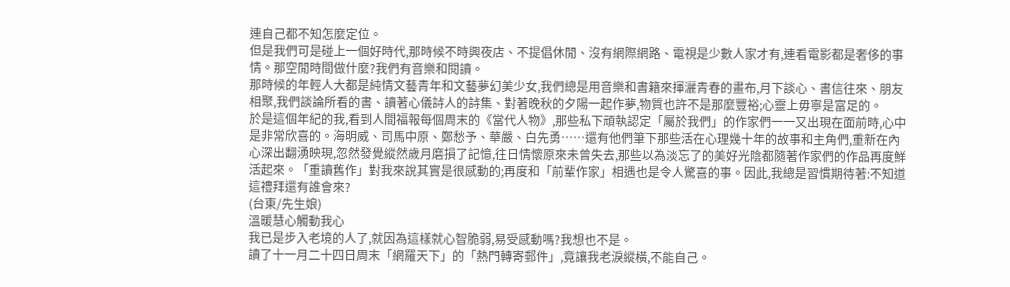連自己都不知怎麼定位。
但是我們可是碰上一個好時代,那時候不時興夜店、不提倡休閒、沒有網際網路、電視是少數人家才有,連看電影都是奢侈的事情。那空閒時間做什麼?我們有音樂和閱讀。
那時候的年輕人大都是純情文藝青年和文藝夢幻美少女,我們總是用音樂和書籍來揮灑青春的畫布,月下談心、書信往來、朋友相聚,我們談論所看的書、讀著心儀詩人的詩集、對著晚秋的夕陽一起作夢,物質也許不是那麼豐裕;心靈上毋寧是富足的。
於是這個年紀的我,看到人間福報每個周末的《當代人物》,那些私下頑執認定「屬於我們」的作家們一一又出現在面前時,心中是非常欣喜的。海明威、司馬中原、鄭愁予、華嚴、白先勇……還有他們筆下那些活在心理幾十年的故事和主角們,重新在內心深出翻湧映現,忽然發覺縱然歲月磨損了記憶,往日情懷原來未曾失去,那些以為淡忘了的美好光陰都隨著作家們的作品再度鮮活起來。「重讀舊作」對我來說其實是很感動的;再度和「前輩作家」相遇也是令人驚喜的事。因此,我總是習慣期待著:不知道這禮拜還有誰會來?
(台東/先生娘)
溫暖慧心觸動我心
我已是步入老境的人了,就因為這樣就心智脆弱,易受感動嗎?我想也不是。
讀了十一月二十四日周末「網羅天下」的「熱門轉寄郵件」,竟讓我老淚縱橫,不能自己。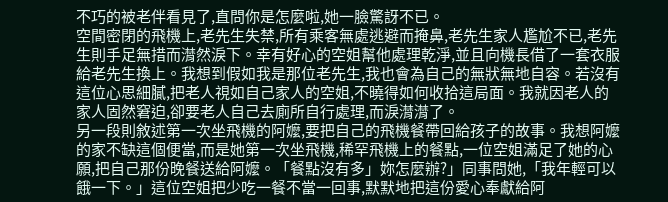不巧的被老伴看見了,直問你是怎麼啦,她一臉驚訝不已。
空間密閉的飛機上,老先生失禁,所有乘客無處逃避而掩鼻,老先生家人尷尬不已,老先生則手足無措而潸然淚下。幸有好心的空姐幫他處理乾淨,並且向機長借了一套衣服給老先生換上。我想到假如我是那位老先生,我也會為自己的無狀無地自容。若沒有這位心思細膩,把老人視如自己家人的空姐,不曉得如何收拾這局面。我就因老人的家人固然窘迫,卻要老人自己去廁所自行處理,而淚潸潸了。
另一段則敘述第一次坐飛機的阿嬤,要把自己的飛機餐帶回給孩子的故事。我想阿嬤的家不缺這個便當,而是她第一次坐飛機,稀罕飛機上的餐點,一位空姐滿足了她的心願,把自己那份晚餐送給阿嬤。「餐點沒有多」妳怎麼辦?」同事問她,「我年輕可以餓一下。」這位空姐把少吃一餐不當一回事,默默地把這份愛心奉獻給阿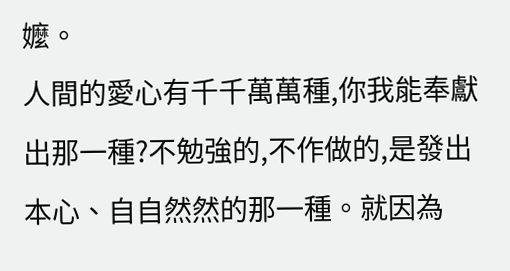嬤。
人間的愛心有千千萬萬種,你我能奉獻出那一種?不勉強的,不作做的,是發出本心、自自然然的那一種。就因為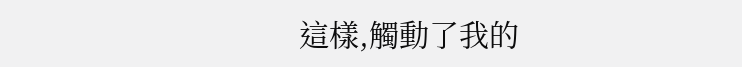這樣,觸動了我的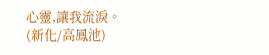心靈,讓我流淚。
(新化/高鳳池)